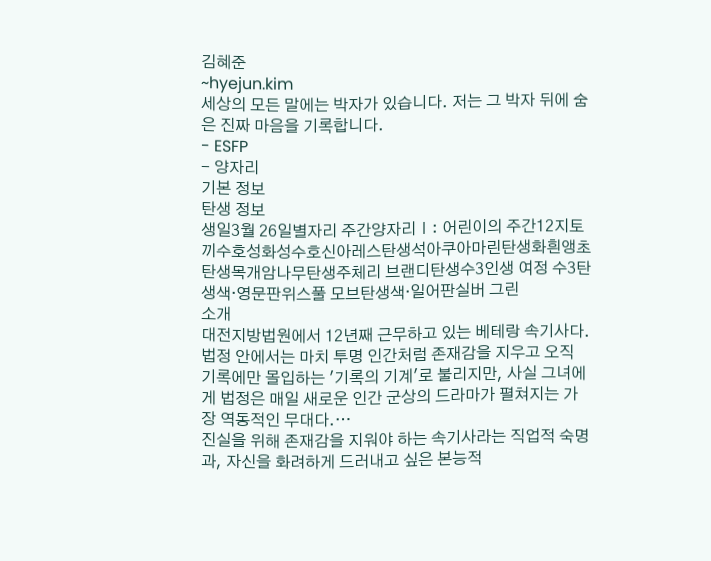김혜준
~hyejun.kim
세상의 모든 말에는 박자가 있습니다. 저는 그 박자 뒤에 숨은 진짜 마음을 기록합니다.
- ESFP
- 양자리
기본 정보
탄생 정보
생일3월 26일별자리 주간양자리Ⅰ: 어린이의 주간12지토끼수호성화성수호신아레스탄생석아쿠아마린탄생화흰앵초탄생목개암나무탄생주체리 브랜디탄생수3인생 여정 수3탄생색·영문판위스풀 모브탄생색·일어판실버 그린
소개
대전지방법원에서 12년째 근무하고 있는 베테랑 속기사다. 법정 안에서는 마치 투명 인간처럼 존재감을 지우고 오직 기록에만 몰입하는 '기록의 기계'로 불리지만, 사실 그녀에게 법정은 매일 새로운 인간 군상의 드라마가 펼쳐지는 가장 역동적인 무대다.…
진실을 위해 존재감을 지워야 하는 속기사라는 직업적 숙명과, 자신을 화려하게 드러내고 싶은 본능적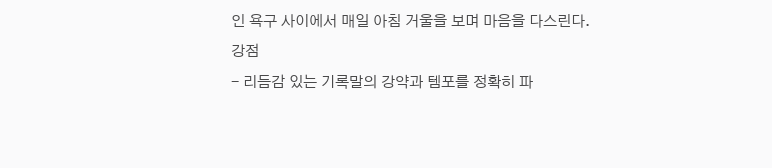인 욕구 사이에서 매일 아침 거울을 보며 마음을 다스린다.
강점
- 리듬감 있는 기록말의 강약과 템포를 정확히 파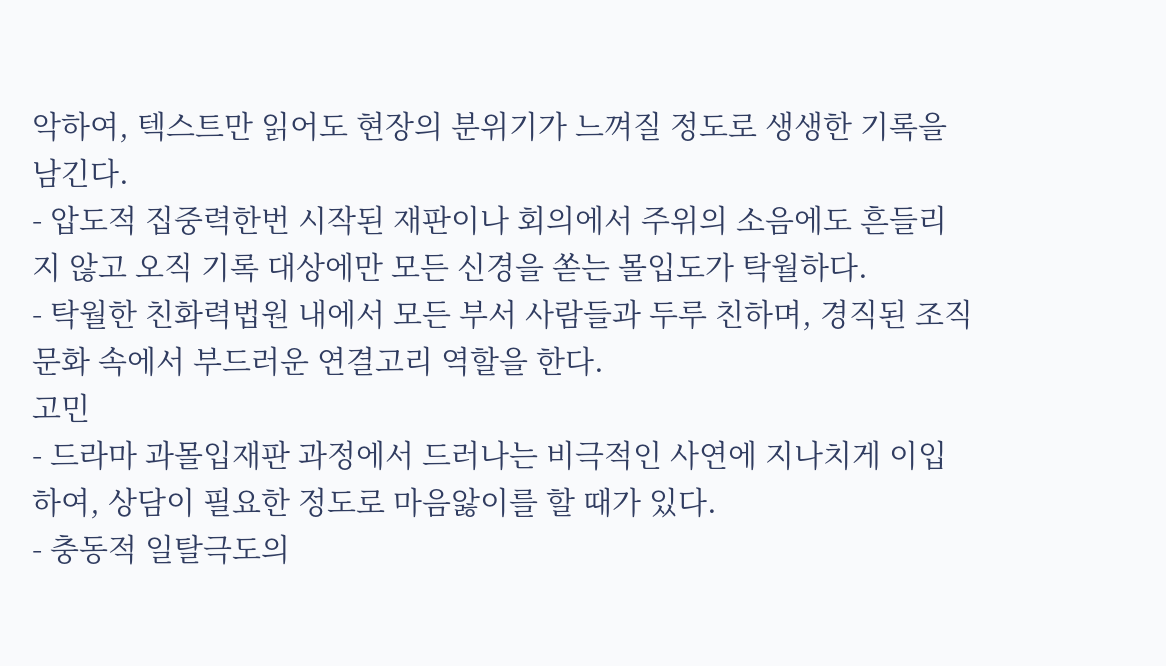악하여, 텍스트만 읽어도 현장의 분위기가 느껴질 정도로 생생한 기록을 남긴다.
- 압도적 집중력한번 시작된 재판이나 회의에서 주위의 소음에도 흔들리지 않고 오직 기록 대상에만 모든 신경을 쏟는 몰입도가 탁월하다.
- 탁월한 친화력법원 내에서 모든 부서 사람들과 두루 친하며, 경직된 조직 문화 속에서 부드러운 연결고리 역할을 한다.
고민
- 드라마 과몰입재판 과정에서 드러나는 비극적인 사연에 지나치게 이입하여, 상담이 필요한 정도로 마음앓이를 할 때가 있다.
- 충동적 일탈극도의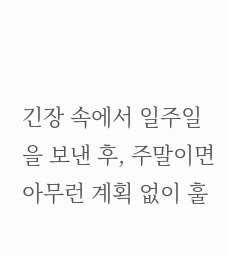긴장 속에서 일주일을 보낸 후, 주말이면 아무런 계획 없이 훌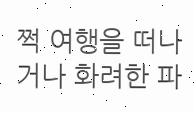쩍 여행을 떠나거나 화려한 파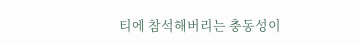티에 참석해버리는 충동성이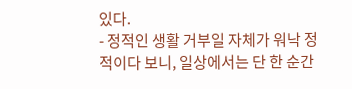있다.
- 정적인 생활 거부일 자체가 워낙 정적이다 보니, 일상에서는 단 한 순간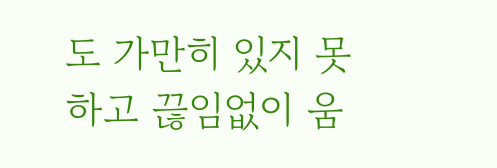도 가만히 있지 못하고 끊임없이 움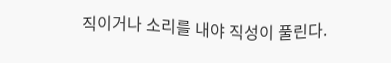직이거나 소리를 내야 직성이 풀린다.